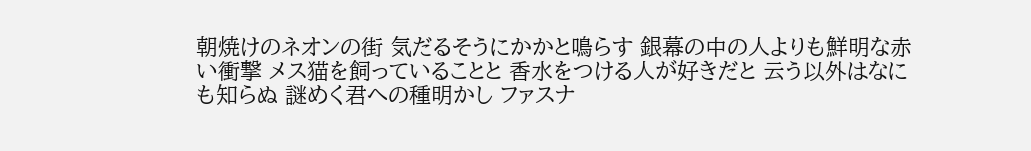朝焼けのネオンの街 気だるそうにかかと鳴らす 銀幕の中の人よりも鮮明な赤い衝撃 メス猫を飼っていることと 香水をつける人が好きだと 云う以外はなにも知らぬ 謎めく君への種明かし ファスナ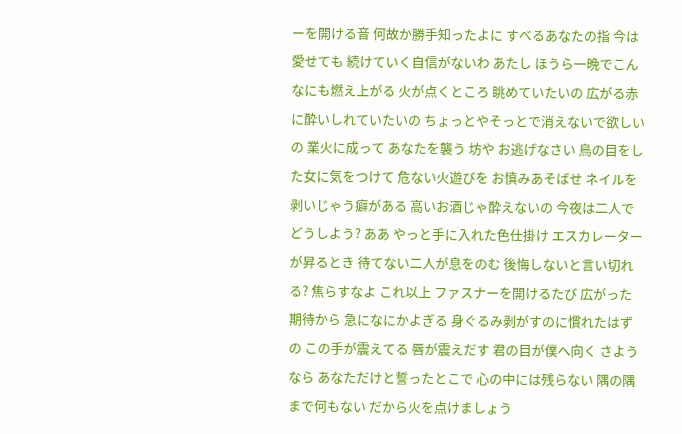ーを開ける音 何故か勝手知ったよに すべるあなたの指 今は愛せても 続けていく自信がないわ あたし ほうら一晩でこんなにも燃え上がる 火が点くところ 眺めていたいの 広がる赤に酔いしれていたいの ちょっとやそっとで消えないで欲しいの 業火に成って あなたを襲う 坊や お逃げなさい 鳥の目をした女に気をつけて 危ない火遊びを お慎みあそばせ ネイルを剥いじゃう癖がある 高いお酒じゃ酔えないの 今夜は二人でどうしよう? ああ やっと手に入れた色仕掛け エスカレーターが昇るとき 待てない二人が息をのむ 後悔しないと言い切れる? 焦らすなよ これ以上 ファスナーを開けるたび 広がった期待から 急になにかよぎる 身ぐるみ剥がすのに慣れたはずの この手が震えてる 唇が震えだす 君の目が僕へ向く さようなら あなただけと誓ったとこで 心の中には残らない 隅の隅まで何もない だから火を点けましょう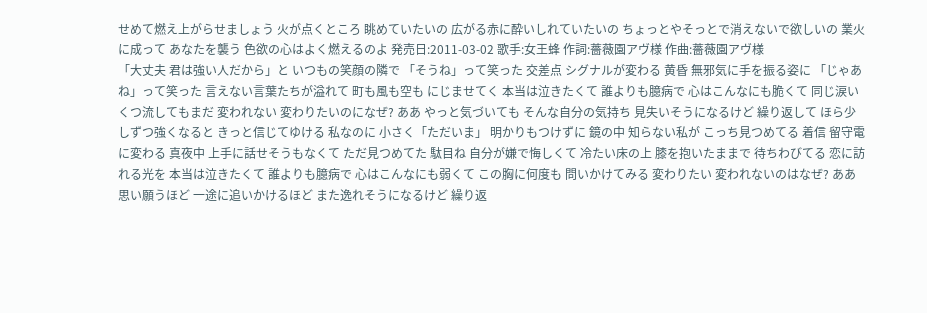せめて燃え上がらせましょう 火が点くところ 眺めていたいの 広がる赤に酔いしれていたいの ちょっとやそっとで消えないで欲しいの 業火に成って あなたを襲う 色欲の心はよく燃えるのよ 発売日:2011-03-02 歌手:女王蜂 作詞:薔薇園アヴ様 作曲:薔薇園アヴ様
「大丈夫 君は強い人だから」と いつもの笑顔の隣で 「そうね」って笑った 交差点 シグナルが変わる 黄昏 無邪気に手を振る姿に 「じゃあね」って笑った 言えない言葉たちが溢れて 町も風も空も にじませてく 本当は泣きたくて 誰よりも臆病で 心はこんなにも脆くて 同じ涙いくつ流してもまだ 変われない 変わりたいのになぜ? ああ やっと気づいても そんな自分の気持ち 見失いそうになるけど 繰り返して ほら少しずつ強くなると きっと信じてゆける 私なのに 小さく「ただいま」 明かりもつけずに 鏡の中 知らない私が こっち見つめてる 着信 留守電に変わる 真夜中 上手に話せそうもなくて ただ見つめてた 駄目ね 自分が嫌で悔しくて 冷たい床の上 膝を抱いたままで 待ちわびてる 恋に訪れる光を 本当は泣きたくて 誰よりも臆病で 心はこんなにも弱くて この胸に何度も 問いかけてみる 変わりたい 変われないのはなぜ? ああ 思い願うほど 一途に追いかけるほど また逸れそうになるけど 繰り返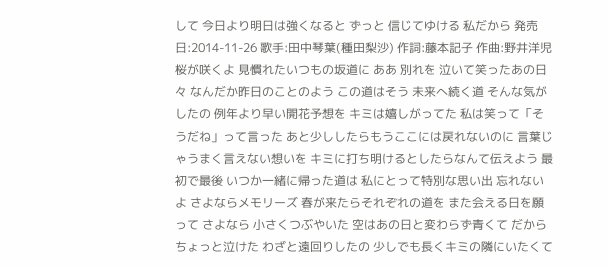して 今日より明日は強くなると ずっと 信じてゆける 私だから 発売日:2014-11-26 歌手:田中琴葉(種田梨沙) 作詞:藤本記子 作曲:野井洋児
桜が咲くよ 見慣れたいつもの坂道に ああ 別れを 泣いて笑ったあの日々 なんだか昨日のことのよう この道はそう 未来へ続く道 そんな気がしたの 例年より早い開花予想を キミは嬉しがってた 私は笑って「そうだね」って言った あと少ししたらもうここには戻れないのに 言葉じゃうまく言えない想いを キミに打ち明けるとしたらなんて伝えよう 最初で最後 いつか一緒に帰った道は 私にとって特別な思い出 忘れないよ さよならメモリーズ 春が来たらそれぞれの道を また会える日を願って さよなら 小さくつぶやいた 空はあの日と変わらず青くて だからちょっと泣けた わざと遠回りしたの 少しでも長くキミの隣にいたくて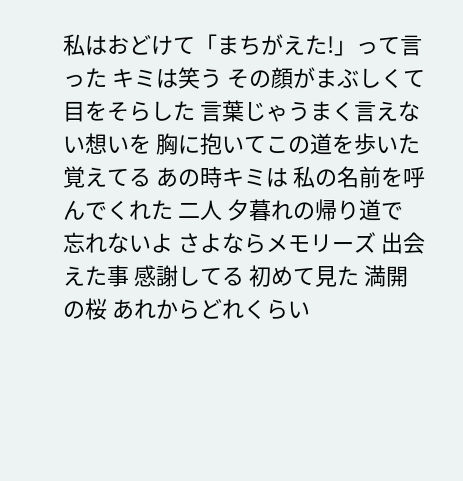私はおどけて「まちがえた!」って言った キミは笑う その顔がまぶしくて目をそらした 言葉じゃうまく言えない想いを 胸に抱いてこの道を歩いた 覚えてる あの時キミは 私の名前を呼んでくれた 二人 夕暮れの帰り道で 忘れないよ さよならメモリーズ 出会えた事 感謝してる 初めて見た 満開の桜 あれからどれくらい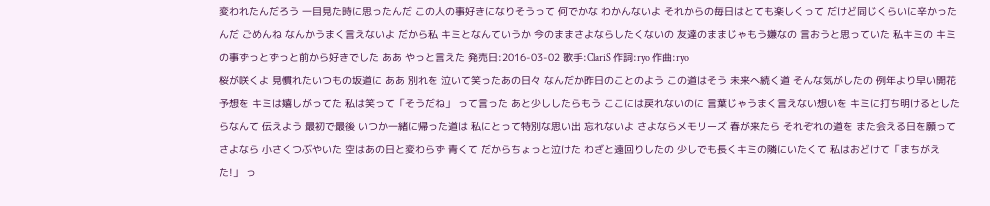変われたんだろう 一目見た時に思ったんだ この人の事好きになりそうって 何でかな わかんないよ それからの毎日はとても楽しくって だけど同じくらいに辛かったんだ ごめんね なんかうまく言えないよ だから私 キミとなんていうか 今のままさよならしたくないの 友達のままじゃもう嫌なの 言おうと思っていた 私キミの キミの事ずっとずっと前から好きでした ああ やっと言えた 発売日:2016-03-02 歌手:ClariS 作詞:ryo 作曲:ryo
桜が咲くよ 見慣れたいつもの坂道に ああ 別れを 泣いて笑ったあの日々 なんだか昨日のことのよう この道はそう 未来へ続く道 そんな気がしたの 例年より早い開花予想を キミは嬉しがってた 私は笑って「そうだね」 って言った あと少ししたらもう ここには戻れないのに 言葉じゃうまく言えない想いを キミに打ち明けるとしたらなんて 伝えよう 最初で最後 いつか一緒に帰った道は 私にとって特別な思い出 忘れないよ さよならメモリーズ 春が来たら それぞれの道を また会える日を願って さよなら 小さくつぶやいた 空はあの日と変わらず 青くて だからちょっと泣けた わざと遠回りしたの 少しでも長くキミの隣にいたくて 私はおどけて「まちがえた!」 っ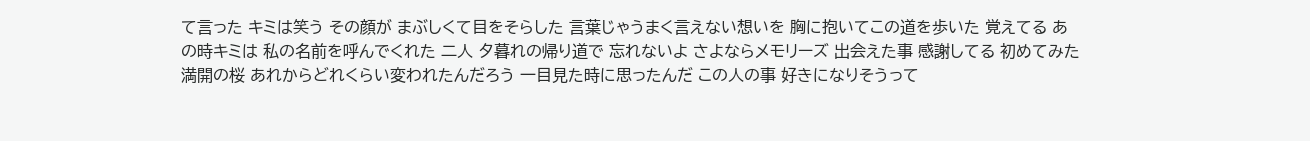て言った キミは笑う その顔が まぶしくて目をそらした 言葉じゃうまく言えない想いを 胸に抱いてこの道を歩いた 覚えてる あの時キミは 私の名前を呼んでくれた 二人 夕暮れの帰り道で 忘れないよ さよならメモリーズ 出会えた事 感謝してる 初めてみた満開の桜 あれからどれくらい変われたんだろう 一目見た時に思ったんだ この人の事 好きになりそうって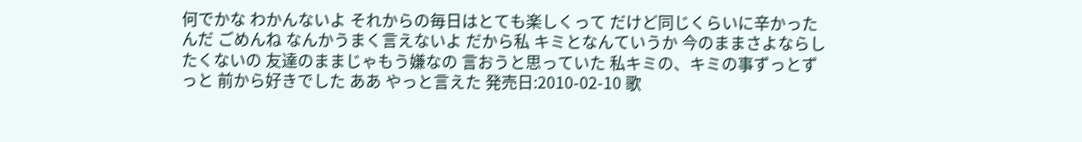何でかな わかんないよ それからの毎日はとても楽しくって だけど同じくらいに辛かったんだ ごめんね なんかうまく言えないよ だから私 キミとなんていうか 今のままさよならしたくないの 友達のままじゃもう嫌なの 言おうと思っていた 私キミの、キミの事ずっとずっと 前から好きでした ああ やっと言えた 発売日:2010-02-10 歌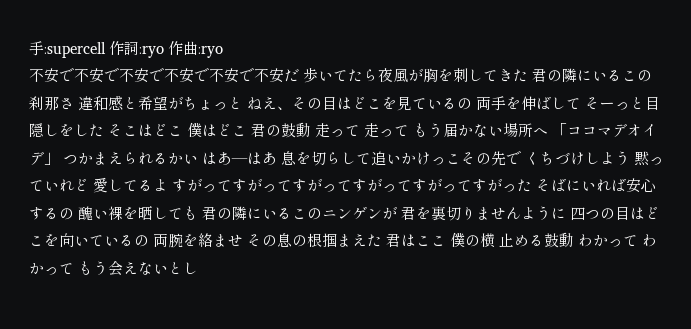手:supercell 作詞:ryo 作曲:ryo
不安で不安で不安で不安で不安で不安だ 歩いてたら夜風が胸を刺してきた 君の隣にいるこの刹那さ 違和感と希望がちょっと ねえ、その目はどこを見ているの 両手を伸ばして そーっと目隠しをした そこはどこ 僕はどこ 君の鼓動 走って 走って もう届かない場所へ 「ココマデオイデ」 つかまえられるかい はあ―はあ 息を切らして追いかけっこその先で くちづけしよう 黙っていれど 愛してるよ すがってすがってすがってすがってすがってすがった そばにいれば安心するの 醜い裸を晒しても 君の隣にいるこのニンゲンが 君を裏切りませんように 四つの目はどこを向いているの 両腕を絡ませ その息の根掴まえた 君はここ 僕の横 止める鼓動 わかって わかって もう会えないとし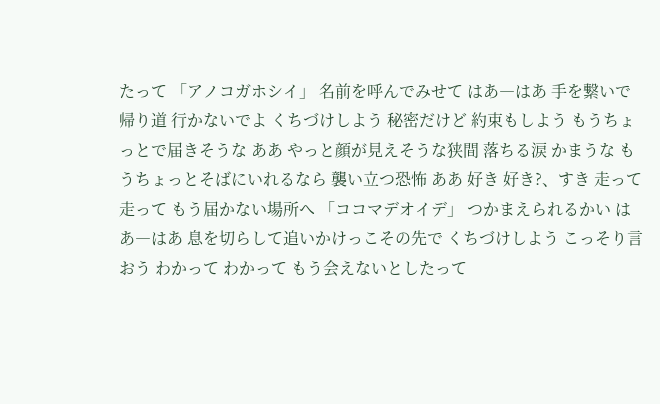たって 「アノコガホシイ」 名前を呼んでみせて はあ―はあ 手を繋いで帰り道 行かないでよ くちづけしよう 秘密だけど 約束もしよう もうちょっとで届きそうな ああ やっと顔が見えそうな狭間 落ちる涙 かまうな もうちょっとそばにいれるなら 襲い立つ恐怖 ああ 好き 好き?、すき 走って 走って もう届かない場所へ 「ココマデオイデ」 つかまえられるかい はあ―はあ 息を切らして追いかけっこその先で くちづけしよう こっそり言おう わかって わかって もう会えないとしたって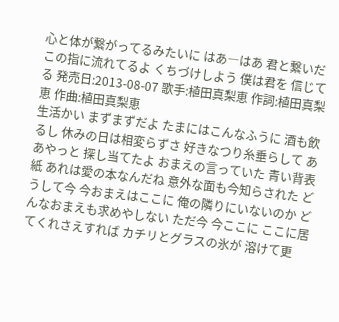心と体が繋がってるみたいに はあ―はあ 君と繋いだこの指に流れてるよ くちづけしよう 僕は君を 信じてる 発売日:2013-08-07 歌手:植田真梨恵 作詞:植田真梨恵 作曲:植田真梨恵
生活かい まずまずだよ たまにはこんなふうに 酒も飲るし 休みの日は相変らずさ 好きなつり糸垂らして ああやっと 探し当てたよ おまえの言っていた 青い背表紙 あれは愛の本なんだね 意外な面も今知らされた どうして今 今おまえはここに 俺の隣りにいないのか どんなおまえも求めやしない ただ今 今ここに ここに居てくれさえすれば カチリとグラスの氷が 溶けて更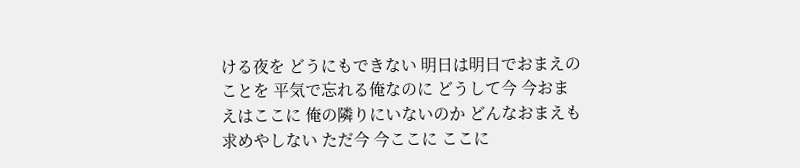ける夜を どうにもできない 明日は明日でおまえのことを 平気で忘れる俺なのに どうして今 今おまえはここに 俺の隣りにいないのか どんなおまえも求めやしない ただ今 今ここに ここに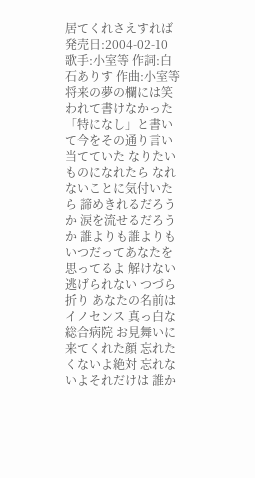居てくれさえすれば 発売日:2004-02-10 歌手:小室等 作詞:白石ありす 作曲:小室等
将来の夢の欄には笑われて書けなかった 「特になし」と書いて今をその通り言い当てていた なりたいものになれたら なれないことに気付いたら 諦めきれるだろうか 涙を流せるだろうか 誰よりも誰よりも いつだってあなたを思ってるよ 解けない 逃げられない つづら折り あなたの名前は イノセンス 真っ白な総合病院 お見舞いに来てくれた顔 忘れたくないよ絶対 忘れないよそれだけは 誰か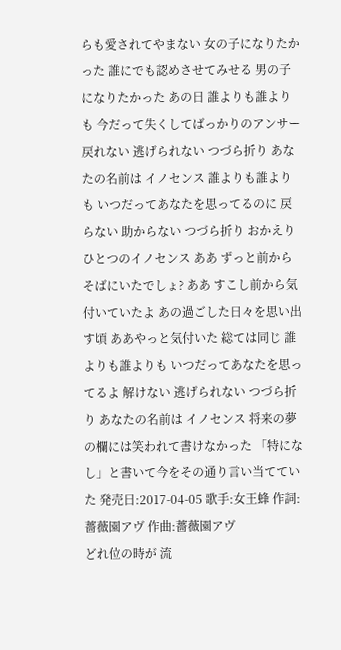らも愛されてやまない 女の子になりたかった 誰にでも認めさせてみせる 男の子になりたかった あの日 誰よりも誰よりも 今だって失くしてばっかりのアンサー 戻れない 逃げられない つづら折り あなたの名前は イノセンス 誰よりも誰よりも いつだってあなたを思ってるのに 戻らない 助からない つづら折り おかえり ひとつのイノセンス ああ ずっと前からそばにいたでしょ? ああ すこし前から気付いていたよ あの過ごした日々を思い出す頃 ああやっと気付いた 総ては同じ 誰よりも誰よりも いつだってあなたを思ってるよ 解けない 逃げられない つづら折り あなたの名前は イノセンス 将来の夢の欄には笑われて書けなかった 「特になし」と書いて今をその通り言い当てていた 発売日:2017-04-05 歌手:女王蜂 作詞:薔薇園アヴ 作曲:薔薇園アヴ
どれ位の時が 流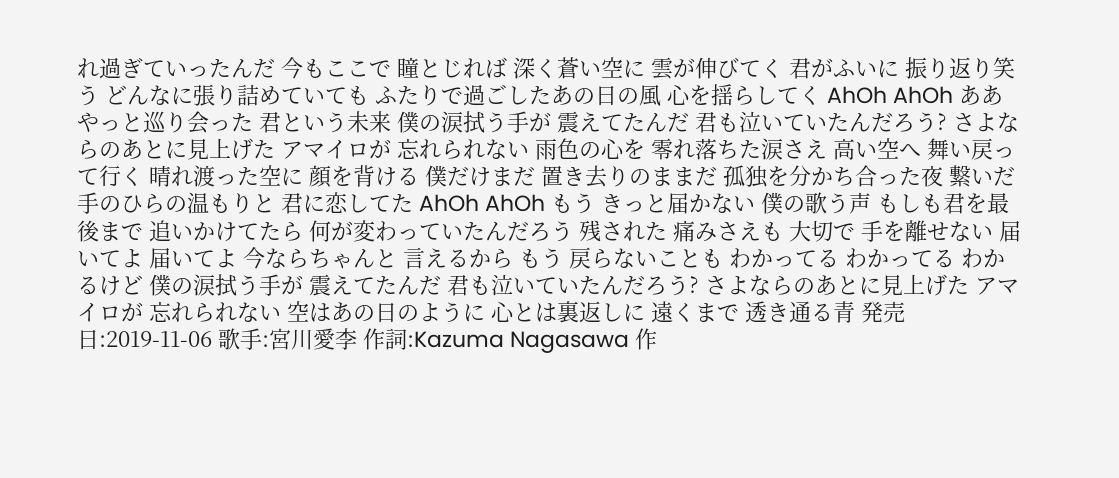れ過ぎていったんだ 今もここで 瞳とじれば 深く蒼い空に 雲が伸びてく 君がふいに 振り返り笑う どんなに張り詰めていても ふたりで過ごしたあの日の風 心を揺らしてく AhOh AhOh ああ やっと巡り会った 君という未来 僕の涙拭う手が 震えてたんだ 君も泣いていたんだろう? さよならのあとに見上げた アマイロが 忘れられない 雨色の心を 零れ落ちた涙さえ 高い空へ 舞い戻って行く 晴れ渡った空に 顔を背ける 僕だけまだ 置き去りのままだ 孤独を分かち合った夜 繋いだ手のひらの温もりと 君に恋してた AhOh AhOh もう きっと届かない 僕の歌う声 もしも君を最後まで 追いかけてたら 何が変わっていたんだろう 残された 痛みさえも 大切で 手を離せない 届いてよ 届いてよ 今ならちゃんと 言えるから もう 戻らないことも わかってる わかってる わかるけど 僕の涙拭う手が 震えてたんだ 君も泣いていたんだろう? さよならのあとに見上げた アマイロが 忘れられない 空はあの日のように 心とは裏返しに 遠くまで 透き通る青 発売日:2019-11-06 歌手:宮川愛李 作詞:Kazuma Nagasawa 作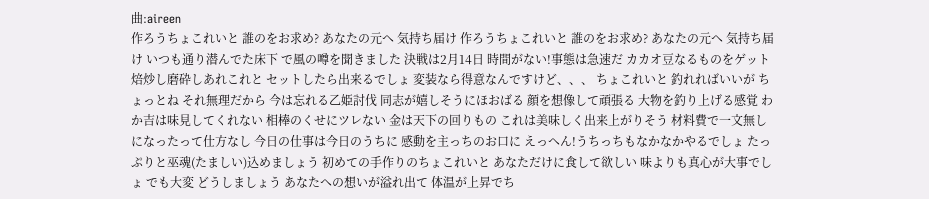曲:aireen
作ろうちょこれいと 誰のをお求め? あなたの元へ 気持ち届け 作ろうちょこれいと 誰のをお求め? あなたの元へ 気持ち届け いつも通り潜んでた床下 で風の噂を聞きました 決戦は2月14日 時間がない!事態は急速だ カカオ豆なるものをゲット 焙炒し磨砕しあれこれと セットしたら出来るでしょ 変装なら得意なんですけど、、、 ちょこれいと 釣れればいいが ちょっとね それ無理だから 今は忘れる乙姫討伐 同志が嬉しそうにほおばる 顔を想像して頑張る 大物を釣り上げる感覚 わか吉は味見してくれない 相棒のくせにツレない 金は天下の回りもの これは美味しく出来上がりそう 材料費で一文無し になったって仕方なし 今日の仕事は今日のうちに 感動を主っちのお口に えっへん!うちっちもなかなかやるでしょ たっぷりと巫魂(たましい)込めましょう 初めての手作りのちょこれいと あなただけに食して欲しい 味よりも真心が大事でしょ でも大変 どうしましょう あなたへの想いが溢れ出て 体温が上昇でち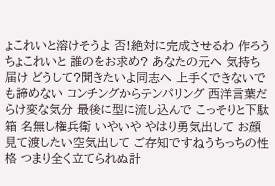ょこれいと溶けそうよ 否!絶対に完成させるわ 作ろうちょこれいと 誰のをお求め? あなたの元へ 気持ち届け どうして?聞きたいよ同志へ 上手くできないでも諦めない コンチングからテンパリング 西洋言葉だらけ変な気分 最後に型に流し込んで こっそりと下駄箱 名無し権兵衛 いやいや やはり勇気出して お顔見て渡したい空気出して ご存知ですねうちっちの性格 つまり全く立てられぬ計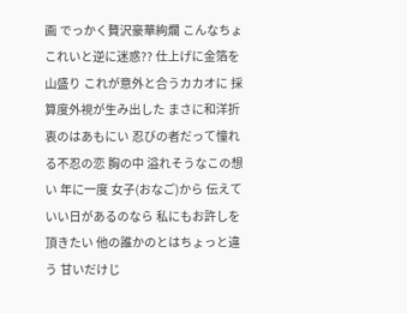画 でっかく贅沢豪華絢爛 こんなちょこれいと逆に迷惑?? 仕上げに金箔を山盛り これが意外と合うカカオに 採算度外視が生み出した まさに和洋折衷のはあもにい 忍びの者だって憧れる不忍の恋 胸の中 溢れそうなこの想い 年に一度 女子(おなご)から 伝えていい日があるのなら 私にもお許しを頂きたい 他の誰かのとはちょっと違う 甘いだけじ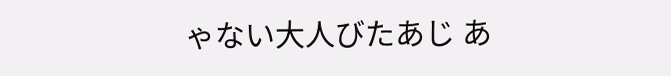ゃない大人びたあじ あ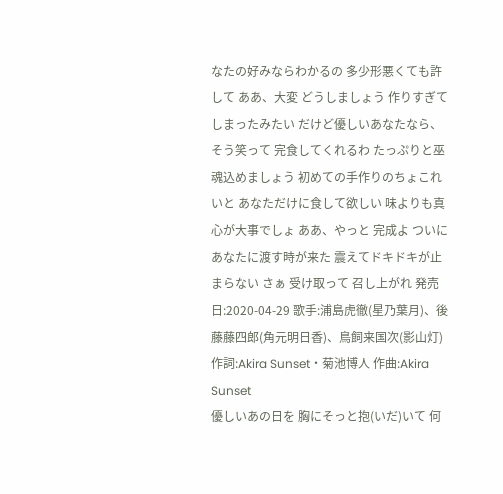なたの好みならわかるの 多少形悪くても許して ああ、大変 どうしましょう 作りすぎてしまったみたい だけど優しいあなたなら、そう笑って 完食してくれるわ たっぷりと巫魂込めましょう 初めての手作りのちょこれいと あなただけに食して欲しい 味よりも真心が大事でしょ ああ、やっと 完成よ ついにあなたに渡す時が来た 震えてドキドキが止まらない さぁ 受け取って 召し上がれ 発売日:2020-04-29 歌手:浦島虎徹(星乃葉月)、後藤藤四郎(角元明日香)、鳥飼来国次(影山灯) 作詞:Akira Sunset・菊池博人 作曲:Akira Sunset
優しいあの日を 胸にそっと抱(いだ)いて 何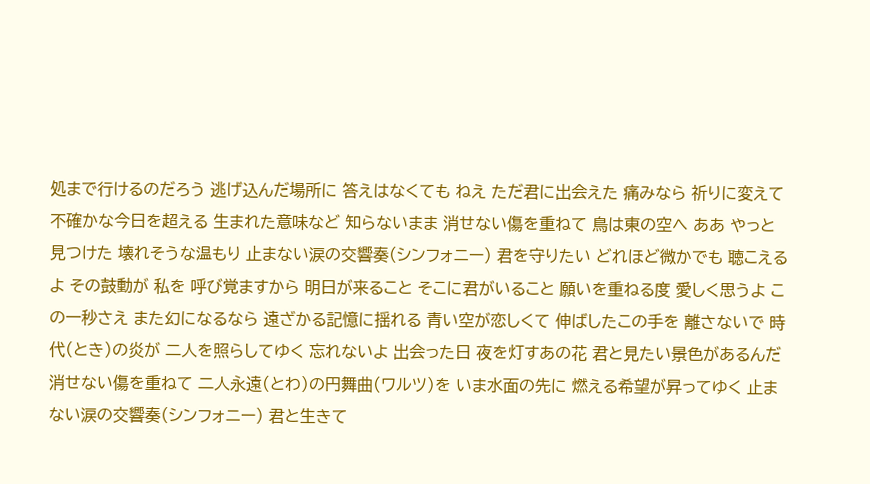処まで行けるのだろう 逃げ込んだ場所に 答えはなくても ねえ ただ君に出会えた 痛みなら 祈りに変えて 不確かな今日を超える 生まれた意味など 知らないまま 消せない傷を重ねて 鳥は東の空へ ああ やっと見つけた 壊れそうな温もり 止まない涙の交響奏(シンフォニー) 君を守りたい どれほど微かでも 聴こえるよ その鼓動が 私を 呼び覚ますから 明日が来ること そこに君がいること 願いを重ねる度 愛しく思うよ この一秒さえ また幻になるなら 遠ざかる記憶に揺れる 青い空が恋しくて 伸ばしたこの手を 離さないで 時代(とき)の炎が 二人を照らしてゆく 忘れないよ 出会った日 夜を灯すあの花 君と見たい景色があるんだ 消せない傷を重ねて 二人永遠(とわ)の円舞曲(ワルツ)を いま水面の先に 燃える希望が昇ってゆく 止まない涙の交響奏(シンフォニー) 君と生きて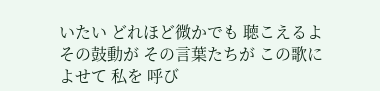いたい どれほど微かでも 聴こえるよ その鼓動が その言葉たちが この歌によせて 私を 呼び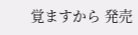覚ますから 発売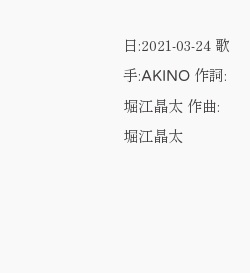日:2021-03-24 歌手:AKINO 作詞:堀江晶太 作曲:堀江晶太